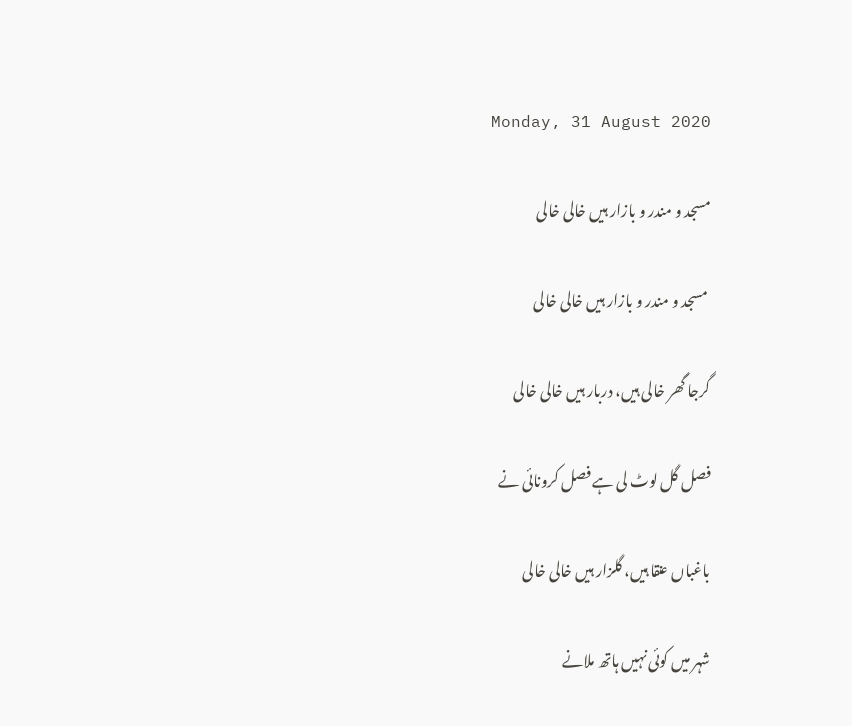Monday, 31 August 2020

مسجد و مندر و بازار ہیں خالی خالی

 مسجد و مندر و بازار ہیں خالی خالی

گرجا گھر خالی ہیں، دربار ہیں خالی خالی

فصل گل لوٹ لی ہے فصل کرونائی نے

باغباں عنقا ہیں، گلزار ہیں خالی خالی

شہر میں کوئی نہیں ہاتھ ملانے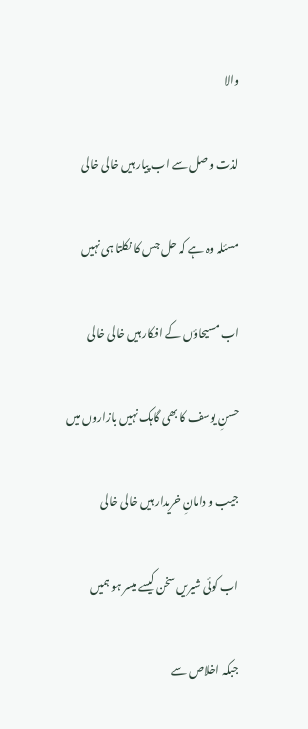والا

لذت وصل سے اب پیار ہیں خالی خالی

مسئلہ وہ ہے کہ حل جس کا نکلتا ہی نہیں

اب مسیحاؤں کے افکار ہیں خالی خالی

حسنِ یوسف کا بھی گاہک نہیں بازاروں میں

جیب و دامانِ خریدار ہیں خالی خالی

اب کوئی شیریں سخن کیسے میسر ہو ہمیں

جبکہ اخلاص سے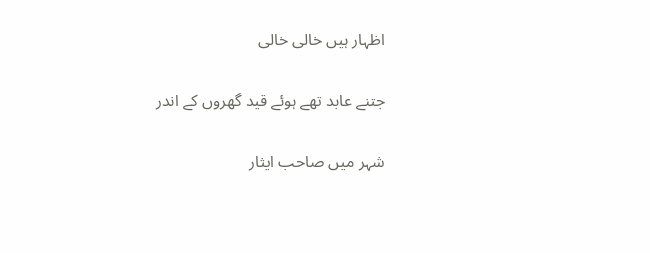اظہار ہیں خالی خالی

جتنے عابد تھے ہوئے قید گھروں کے اندر

شہر میں صاحب ایثار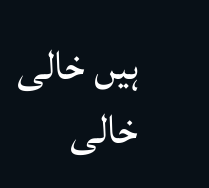ہیں خالی خالی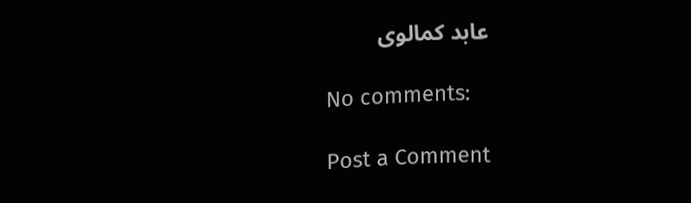عابد کمالوی

No comments:

Post a Comment